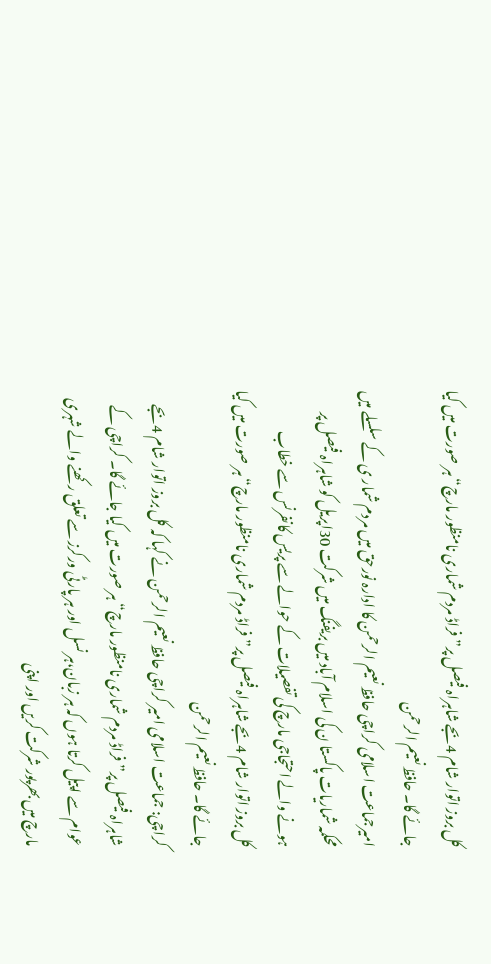کل بروز اتوار شام 4بجے شاہراہ فیصل پر”فراڈ مردم شماری نامنظور مارچ“ ہر صورت میں کیا جائے گا۔ حافظ نعیم الرحمن
امیرجماعت اسلامی کراچی حافظ نعیم الرحمن کا ادارہ نورحق میں مردم شمار ی کے سلسلے میں محکمہ شماریات پاکستا ن کی اسلام آباد میں بریفنگ میں شرکت 30اپریل کو شاہراہ فیصل پر ہونے والے احتجاجی مارچ کی تفصیلات کے حوالے سے پریس کانفرنس سے خطاب
کل بروز اتوار شام 4بجے شاہراہ فیصل پر”فراڈ مردم شماری نامنظور مارچ“ ہر صورت میں کیا جائے گا۔ حافظ نعیم الرحمن
کراچی: جماعت اسلامی امیر کراچی حافظ نعیم الرحمن نے کہا کہ کل بروز اتوار شام 4بجے شاہراہ فیصل پر”فراڈ مردم شماری نامنظور مارچ“ہر صورت میں کیا جائے گا۔ کراچی کے عوام سے اپیل کرتا ہوں کہ ہر زبان،ہر نسل اور ہر پارٹی ورکرز سے تعلق رکھنے والے شہری مارچ میں بھرپور شرکت کریں اور اپنی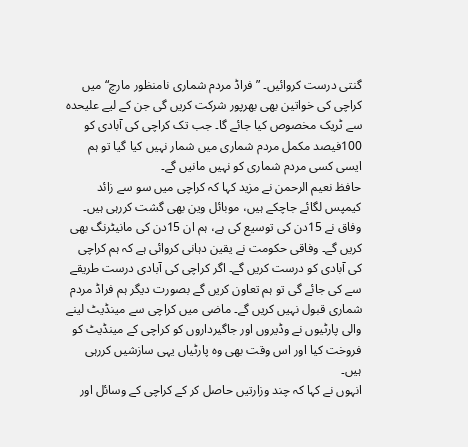گنتی درست کروائیں۔ ”فراڈ مردم شماری نامنظور مارچ“میں کراچی کی خواتین بھی بھرپور شرکت کریں گی جن کے لیے علیحدہ سے ٹریک مخصوص کیا جائے گا۔ جب تک کراچی کی آبادی کو 100فیصد مکمل مردم شماری میں شمار نہیں کیا گیا تو ہم ایسی کسی مردم شماری کو نہیں مانیں گے۔
حافظ نعیم الرحمن نے مزید کہا کہ کراچی میں سو سے زائد کیمپس لگائے جاچکے ہیں، موبائل وین بھی گشت کررہی ہیں۔ وفاق نے 15دن کی توسیع کی ہے، ہم ان 15دن کی مانیٹرنگ بھی کریں گے۔ وفاقی حکومت نے یقین دہانی کروائی ہے کہ ہم کراچی کی آبادی کو درست کریں گے۔ اگر کراچی کی آبادی درست طریقے سے کی جائے گی تو ہم تعاون کریں گے بصورت دیگر ہم فراڈ مردم شماری قبول نہیں کریں گے۔ ماضی میں کراچی سے مینڈیٹ لینے والی پارٹیوں نے وڈیروں اور جاگیرداروں کو کراچی کے مینڈیٹ کو فروخت کیا اور اس وقت بھی وہ پارٹیاں یہی سازشیں کررہی ہیں۔
انہوں نے کہا کہ چند وزارتیں حاصل کر کے کراچی کے وسائل اور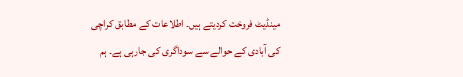مینڈیٹ فروخت کردیتے ہیں۔ اطلاعات کے مطابق کراچی کی آبادی کے حوالے سے سوداگری کی جارہی ہے۔ ہم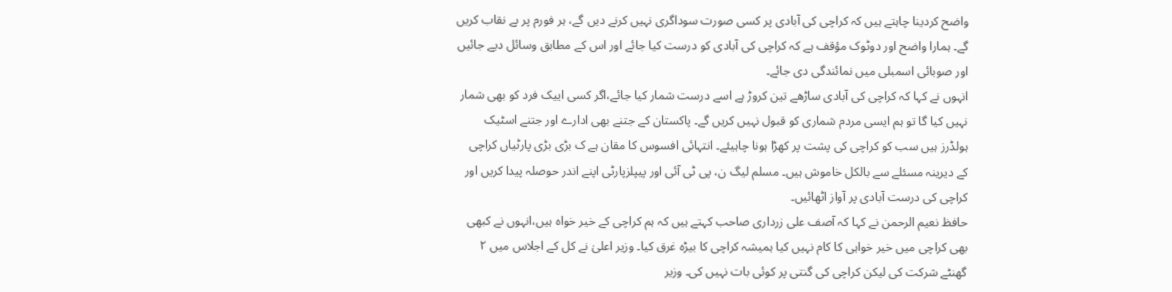واضح کردینا چاہتے ہیں کہ کراچی کی آبادی پر کسی صورت سوداگری نہیں کرنے دیں گے، ہر فورم پر بے نقاب کریں گے۔ ہمارا واضح اور دوٹوک مؤقف ہے کہ کراچی کی آبادی کو درست کیا جائے اور اس کے مطابق وسائل دیے جائیں اور صوبائی اسمبلی میں نمائندگی دی جائے۔
انہوں نے کہا کہ کراچی کی آبادی ساڑھے تین کروڑ ہے اسے درست شمار کیا جائے،اگر کسی اییک فرد کو بھی شمار نہیں کیا گا تو ہم ایسی مردم شماری کو قبول نہیں کریں گے۔ پاکستان کے جتنے بھی ادارے اور جتنے اسٹیک ہولڈرز ہیں سب کو کراچی کی پشت پر کھڑا ہونا چاہیئے۔ انتہائی افسوس کا مقان ہے ک بڑی بڑی پارٹیاں کراچی کے دیرینہ مسئلے سے بالکل خاموش ہیں۔ مسلم لیگ ن، پی ٹی آئی اور پیپلزپارٹی اپنے اندر حوصلہ پیدا کریں اور کراچی کی درست آبادی پر آواز اٹھائیں۔
حافظ نعیم الرحمن نے کہا کہ آصف علی زرداری صاحب کہتے ہیں کہ ہم کراچی کے خیر خواہ ہیں،انہوں نے کبھی بھی کراچی میں خیر خواہی کا کام نہیں کیا ہمیشہ کراچی کا بیڑہ غرق کیا۔ وزیر اعلیٰ نے کل کے اجلاس میں ۲ گھنٹے شرکت کی لیکن کراچی کی گنتی پر کوئی بات نہیں کی۔ وزیر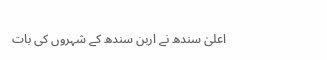اعلیٰ سندھ نے اربن سندھ کے شہروں کی بات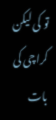تو کی لیکن کراچی کی بات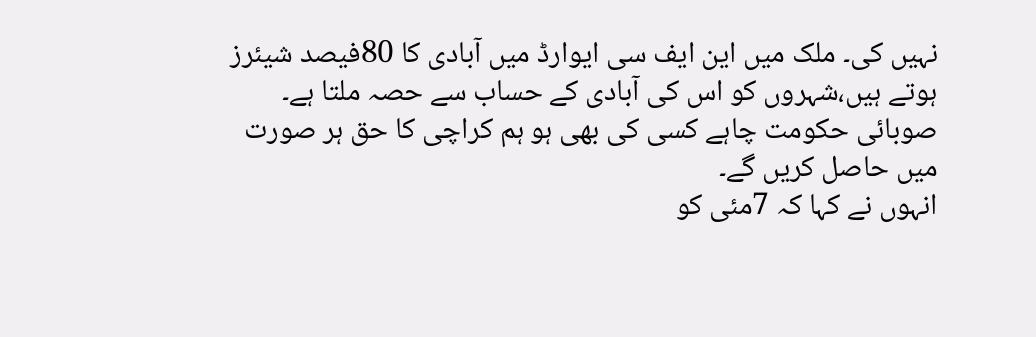نہیں کی۔ ملک میں این ایف سی ایوارڈ میں آبادی کا 80فیصد شیئرز ہوتے ہیں،شہروں کو اس کی آبادی کے حساب سے حصہ ملتا ہے۔ صوبائی حکومت چاہے کسی کی بھی ہو ہم کراچی کا حق ہر صورت میں حاصل کریں گے۔
انہوں نے کہا کہ 7مئی کو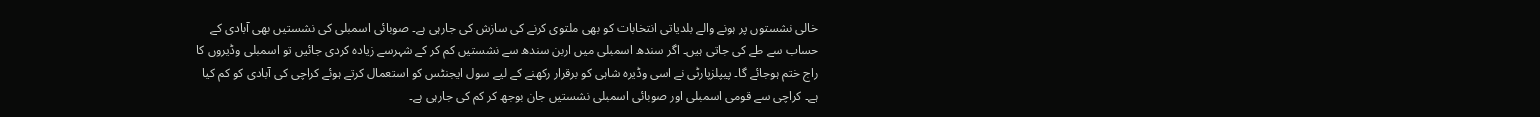خالی نشستوں پر ہونے والے بلدیاتی انتخابات کو بھی ملتوی کرنے کی سازش کی جارہی ہے۔ صوبائی اسمبلی کی نشستیں بھی آبادی کے حساب سے طے کی جاتی ہیں۔ اگر سندھ اسمبلی میں اربن سندھ سے نشستیں کم کر کے شہرسے زیادہ کردی جائیں تو اسمبلی وڈیروں کا راج ختم ہوجائے گا۔ پیپلزپارٹی نے اسی وڈیرہ شاہی کو برقرار رکھنے کے لیے سول ایجنٹس کو استعمال کرتے ہوئے کراچی کی آبادی کو کم کیا ہے۔ کراچی سے قومی اسمبلی اور صوبائی اسمبلی نشستیں جان بوجھ کر کم کی جارہی ہے۔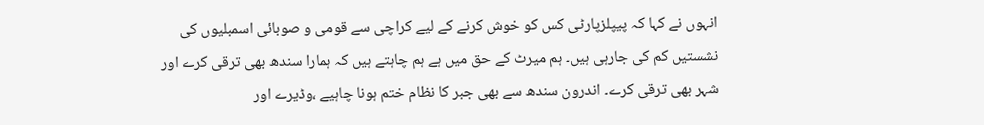انہوں نے کہا کہ پیپلزپارٹی کس کو خوش کرنے کے لیے کراچی سے قومی و صوبائی اسمبلیوں کی نشستیں کم کی جارہی ہیں۔ ہم میرٹ کے حق میں ہے ہم چاہتے ہیں کہ ہمارا سندھ بھی ترقی کرے اور شہر بھی ترقی کرے۔ اندرون سندھ سے بھی جبر کا نظام ختم ہونا چاہیے ،وڈیرے اور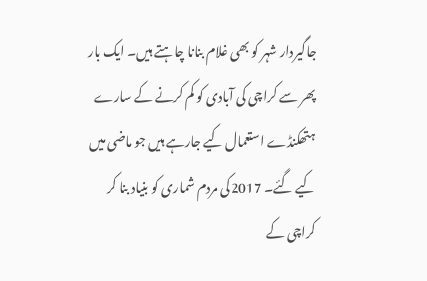جاگیردار شہر کو بھی غلام بنانا چاہتے ہیں۔ ایک بار پھر سے کراچی کی آبادی کو کم کرنے کے سارے ہتھکنڈے استعمال کیے جارہے ہیں جو ماضی میں کیے گئے۔ 2017کی مردم شماری کو بنیاد بنا کر کراچی کے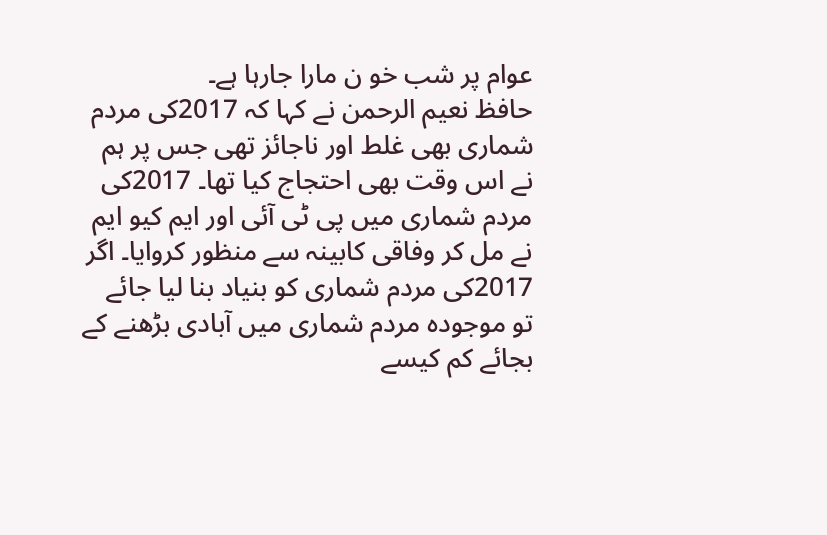عوام پر شب خو ن مارا جارہا ہے۔
حافظ نعیم الرحمن نے کہا کہ 2017کی مردم شماری بھی غلط اور ناجائز تھی جس پر ہم نے اس وقت بھی احتجاج کیا تھا۔ 2017کی مردم شماری میں پی ٹی آئی اور ایم کیو ایم نے مل کر وفاقی کابینہ سے منظور کروایا۔ اگر 2017کی مردم شماری کو بنیاد بنا لیا جائے تو موجودہ مردم شماری میں آبادی بڑھنے کے بجائے کم کیسے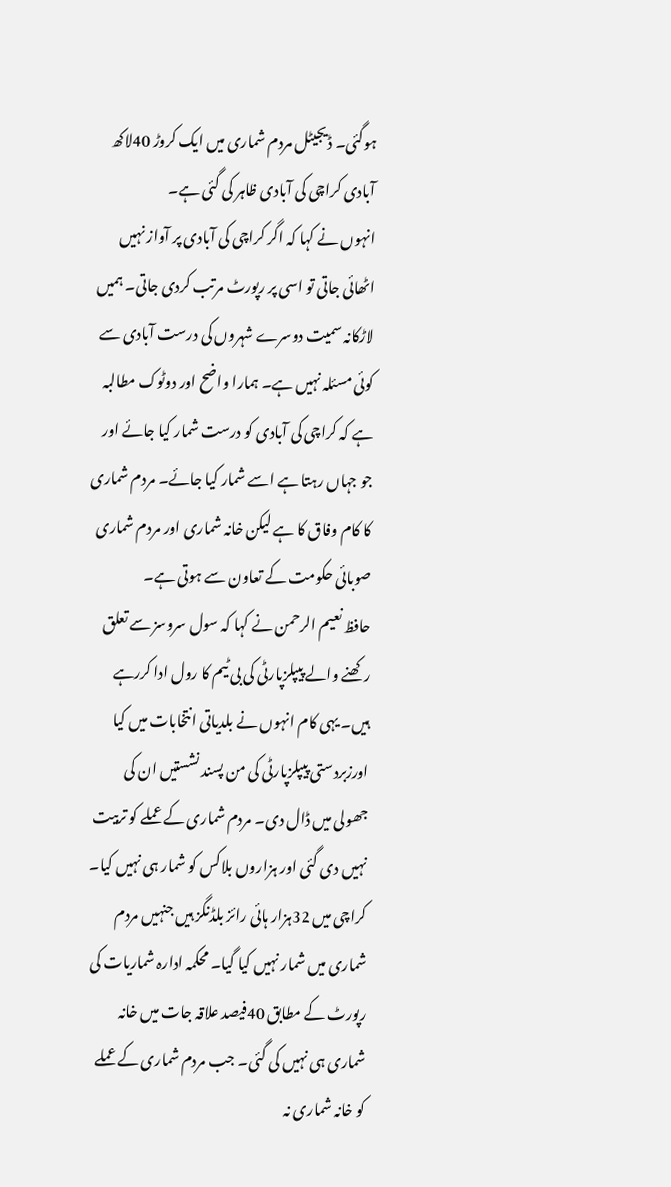ہوگئی۔ ڈیجیٹل مردم شماری میں ایک کروڑ 40لاکھ آبادی کراچی کی آبادی ظاہر کی گئی ہے۔
انہوں نے کہا کہ اگر کراچی کی آبادی پر آواز نہیں اٹھائی جاتی تو اسی پر رپورٹ مرتب کردی جاتی۔ ہمیں لاڑکانہ سمیت دوسرے شہروں کی درست آبادی سے کوئی مسئلہ نہیں ہے۔ ہمارا واضح اور دوٹوک مطالبہ ہے کہ کراچی کی آبادی کو درست شمار کیا جائے اور جو جہاں رہتا ہے اسے شمار کیا جائے۔ مردم شماری کا کام وفاق کا ہے لیکن خانہ شماری اور مردم شماری صوبائی حکومت کے تعاون سے ہوتی ہے۔
حافظ نعیم الرحمن نے کہا کہ سول سروسز سے تعلق رکھنے والے پیپلزپارٹی کی بی ٹیم کا رول ادا کررہے ہیں۔ یہی کام انہوں نے بلدیاتی انتخابات میں کیا اورزبردستی پیپلزپارٹی کی من پسند نشستیں ان کی جھولی میں ڈال دی۔ مردم شماری کے عملے کو تربیت نہیں دی گئی اور ہزاروں بلاکس کو شمار ہی نہیں کیا۔ کراچی میں 32ہزار ہائی رائز بلڈنگز ہیں جنہیں مردم شماری میں شمار نہیں کیا گیا۔ محکمہ ادارہ شماریات کی رپورٹ کے مطابق 40فیصد علاقہ جات میں خانہ شماری ہی نہیں کی گئی۔ جب مردم شماری کے عملے کو خانہ شماری نہ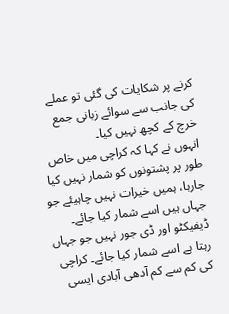کرنے پر شکایات کی گئی تو عملے کی جانب سے سوائے زبانی جمع خرچ کے کچھ نہیں کیا۔
انہوں نے کہا کہ کراچی میں خاص طور پر پشتونوں کو شمار نہیں کیا جارہا، ہمیں خیرات نہیں چاہیئے جو جہاں ہیں اسے شمار کیا جائے۔ ڈیفیکٹو اور ڈی جور نہیں جو جہاں رہتا ہے اسے شمار کیا جائے۔ کراچی کی کم سے کم آدھی آبادی ایسی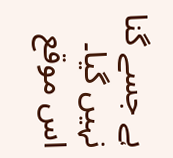ہے جسے گنا نہیں گیا۔
اس موقع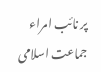پر نائب امراء جماعت اسلامی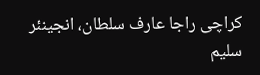کراچی راجا عارف سلطان، انجینئر سلیم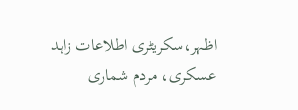اظہر،سکریٹری اطلاعات زاہد عسکری، مردم شماری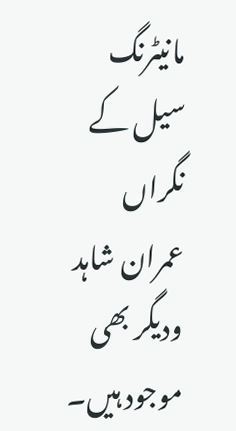مانیٹرنگ سیل کے نگراں عمران شاہد ودیگر بھی موجود ہیں۔